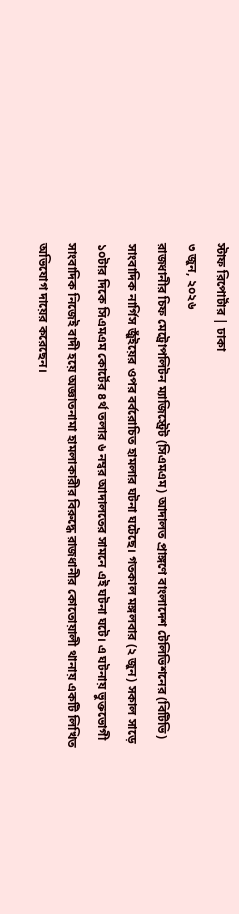স্টাফ রিপোর্টার | ঢাকা
৩ জুন, ২০২৬
রাজধানীর চিফ মেট্রোপলিটন ম্যাজিস্ট্রেট (সিএমএম) আদালত প্রাঙ্গণে বাংলাদেশ টেলিভিশনের (বিটিভি) সাংবাদিক নার্গিস জুঁইয়ের ওপর বর্বরোচিত হামলার ঘটনা ঘটেছে। গতকাল মঙ্গলবার (২ জুন) সকাল সাড়ে ১০টার দিকে সিএমএম কোর্টের ৪র্থ তলার ৬ নম্বর আদালতের সামনে এই ঘটনা ঘটে। এ ঘটনায় ভুক্তভোগী সাংবাদিক নিজেই বাদী হয়ে অজ্ঞাতনামা হামলাকারীর বিরুদ্ধে রাজধানীর কোতোয়ালী থানায় একটি লিখিত অভিযোগ দায়ের করেছেন।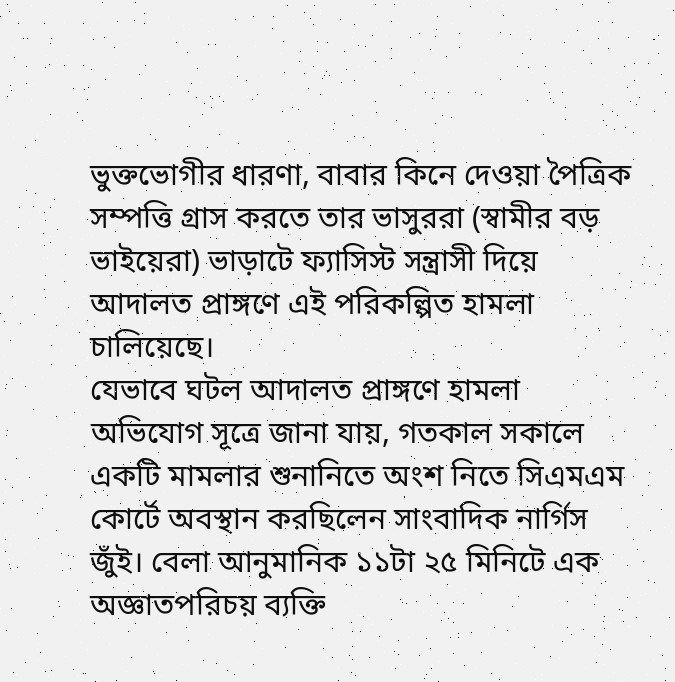ভুক্তভোগীর ধারণা, বাবার কিনে দেওয়া পৈত্রিক সম্পত্তি গ্রাস করতে তার ভাসুররা (স্বামীর বড় ভাইয়েরা) ভাড়াটে ফ্যাসিস্ট সন্ত্রাসী দিয়ে আদালত প্রাঙ্গণে এই পরিকল্পিত হামলা চালিয়েছে।
যেভাবে ঘটল আদালত প্রাঙ্গণে হামলা
অভিযোগ সূত্রে জানা যায়, গতকাল সকালে একটি মামলার শুনানিতে অংশ নিতে সিএমএম কোর্টে অবস্থান করছিলেন সাংবাদিক নার্গিস জুঁই। বেলা আনুমানিক ১১টা ২৫ মিনিটে এক অজ্ঞাতপরিচয় ব্যক্তি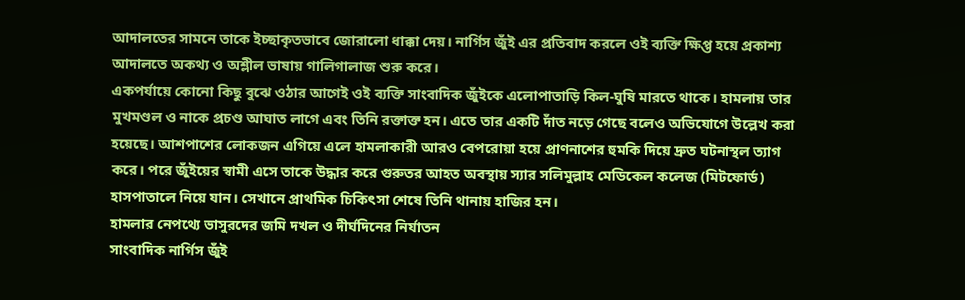আদালতের সামনে তাকে ইচ্ছাকৃতভাবে জোরালো ধাক্কা দেয়। নার্গিস জুঁই এর প্রতিবাদ করলে ওই ব্যক্তি ক্ষিপ্ত হয়ে প্রকাশ্য আদালতে অকথ্য ও অশ্লীল ভাষায় গালিগালাজ শুরু করে।
একপর্যায়ে কোনো কিছু বুঝে ওঠার আগেই ওই ব্যক্তি সাংবাদিক জুঁইকে এলোপাতাড়ি কিল-ঘুষি মারতে থাকে। হামলায় তার মুখমণ্ডল ও নাকে প্রচণ্ড আঘাত লাগে এবং তিনি রক্তাক্ত হন। এতে তার একটি দাঁত নড়ে গেছে বলেও অভিযোগে উল্লেখ করা হয়েছে। আশপাশের লোকজন এগিয়ে এলে হামলাকারী আরও বেপরোয়া হয়ে প্রাণনাশের হুমকি দিয়ে দ্রুত ঘটনাস্থল ত্যাগ করে। পরে জুঁইয়ের স্বামী এসে তাকে উদ্ধার করে গুরুতর আহত অবস্থায় স্যার সলিমুল্লাহ মেডিকেল কলেজ (মিটফোর্ড) হাসপাতালে নিয়ে যান। সেখানে প্রাথমিক চিকিৎসা শেষে তিনি থানায় হাজির হন।
হামলার নেপথ্যে ভাসুরদের জমি দখল ও দীর্ঘদিনের নির্যাতন
সাংবাদিক নার্গিস জুঁই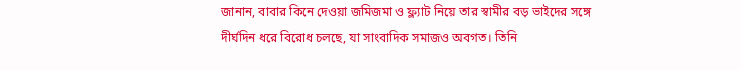জানান, বাবার কিনে দেওয়া জমিজমা ও ফ্ল্যাট নিয়ে তার স্বামীর বড় ভাইদের সঙ্গে দীর্ঘদিন ধরে বিরোধ চলছে, যা সাংবাদিক সমাজও অবগত। তিনি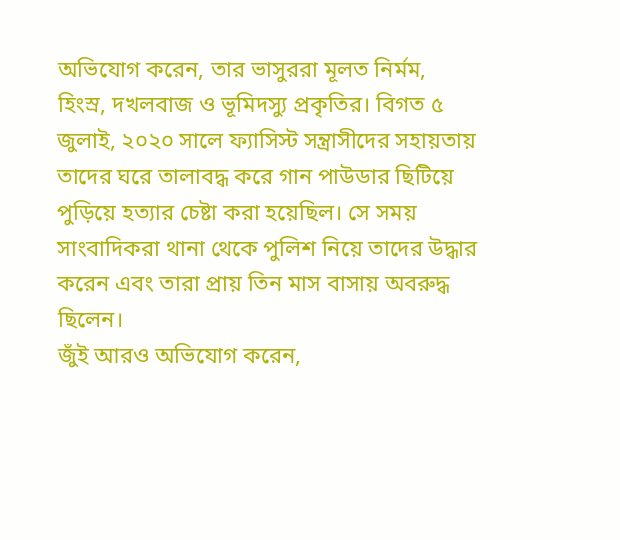অভিযোগ করেন, তার ভাসুররা মূলত নির্মম, হিংস্র, দখলবাজ ও ভূমিদস্যু প্রকৃতির। বিগত ৫ জুলাই, ২০২০ সালে ফ্যাসিস্ট সন্ত্রাসীদের সহায়তায় তাদের ঘরে তালাবদ্ধ করে গান পাউডার ছিটিয়ে পুড়িয়ে হত্যার চেষ্টা করা হয়েছিল। সে সময় সাংবাদিকরা থানা থেকে পুলিশ নিয়ে তাদের উদ্ধার করেন এবং তারা প্রায় তিন মাস বাসায় অবরুদ্ধ ছিলেন।
জুঁই আরও অভিযোগ করেন,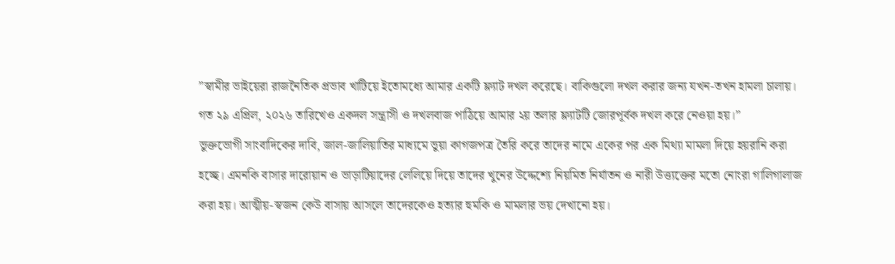”স্বামীর ভাইয়েরা রাজনৈতিক প্রভাব খাটিয়ে ইতোমধ্যে আমার একটি ফ্ল্যাট দখল করেছে। বাকিগুলো দখল করার জন্য যখন-তখন হামলা চালায়। গত ২৯ এপ্রিল, ২০২৬ তারিখেও একদল সন্ত্রাসী ও দখলবাজ পাঠিয়ে আমার ২য় তলার ফ্ল্যাটটি জোরপূর্বক দখল করে নেওয়া হয়।”
ভুক্তভোগী সাংবাদিকের দাবি, জাল-জালিয়াতির মাধ্যমে ভুয়া কাগজপত্র তৈরি করে তাদের নামে একের পর এক মিথ্যা মামলা দিয়ে হয়রানি করা হচ্ছে। এমনকি বাসার দারোয়ান ও ভাড়াটিয়াদের লেলিয়ে দিয়ে তাদের খুনের উদ্দেশ্যে নিয়মিত নির্যাতন ও নারী উত্ত্যক্তের মতো নোংরা গালিগালাজ করা হয়। আত্মীয়-স্বজন কেউ বাসায় আসলে তাদেরকেও হত্যার হুমকি ও মামলার ভয় দেখানো হয়।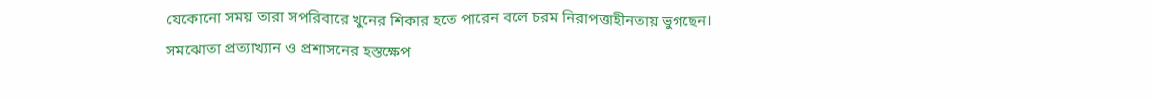যেকোনো সময় তারা সপরিবারে খুনের শিকার হতে পারেন বলে চরম নিরাপত্তাহীনতায় ভুগছেন।
সমঝোতা প্রত্যাখ্যান ও প্রশাসনের হস্তক্ষেপ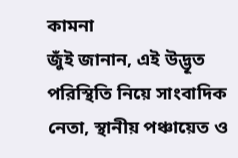কামনা
জুঁই জানান, এই উদ্ভূত পরিস্থিতি নিয়ে সাংবাদিক নেতা, স্থানীয় পঞ্চায়েত ও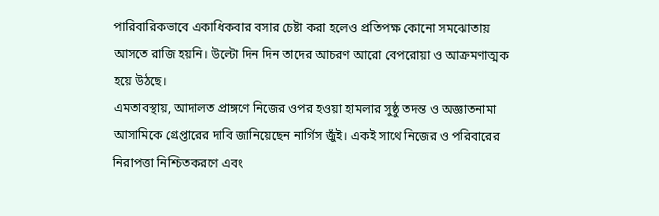পারিবারিকভাবে একাধিকবার বসার চেষ্টা করা হলেও প্রতিপক্ষ কোনো সমঝোতায় আসতে রাজি হয়নি। উল্টো দিন দিন তাদের আচরণ আরো বেপরোয়া ও আক্রমণাত্মক হয়ে উঠছে।
এমতাবস্থায়, আদালত প্রাঙ্গণে নিজের ওপর হওয়া হামলার সুষ্ঠু তদন্ত ও অজ্ঞাতনামা আসামিকে গ্রেপ্তারের দাবি জানিয়েছেন নার্গিস জুঁই। একই সাথে নিজের ও পরিবারের নিরাপত্তা নিশ্চিতকরণে এবং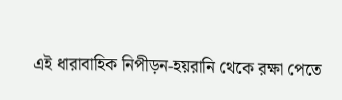এই ধারাবাহিক নিপীড়ন-হয়রানি থেকে রক্ষা পেতে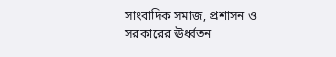সাংবাদিক সমাজ, প্রশাসন ও সরকারের ঊর্ধ্বতন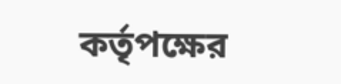কর্তৃপক্ষের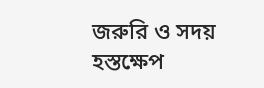জরুরি ও সদয় হস্তক্ষেপ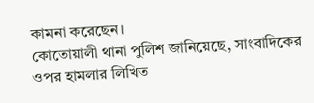কামনা করেছেন।
কোতোয়ালী থানা পুলিশ জানিয়েছে, সাংবাদিকের ওপর হামলার লিখিত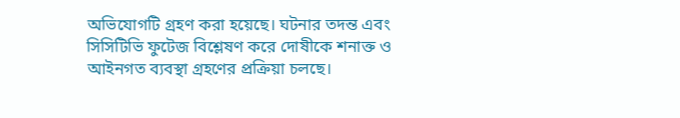অভিযোগটি গ্রহণ করা হয়েছে। ঘটনার তদন্ত এবং সিসিটিভি ফুটেজ বিশ্লেষণ করে দোষীকে শনাক্ত ও আইনগত ব্যবস্থা গ্রহণের প্রক্রিয়া চলছে।